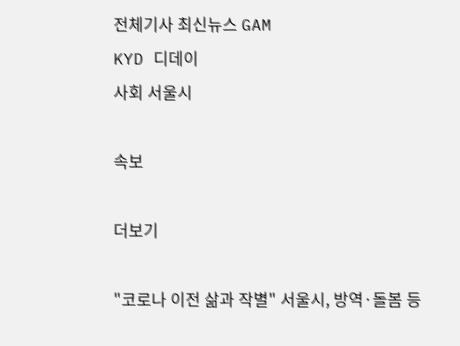전체기사 최신뉴스 GAM
KYD 디데이
사회 서울시

속보

더보기

"코로나 이전 삶과 작별" 서울시, 방역·돌봄 등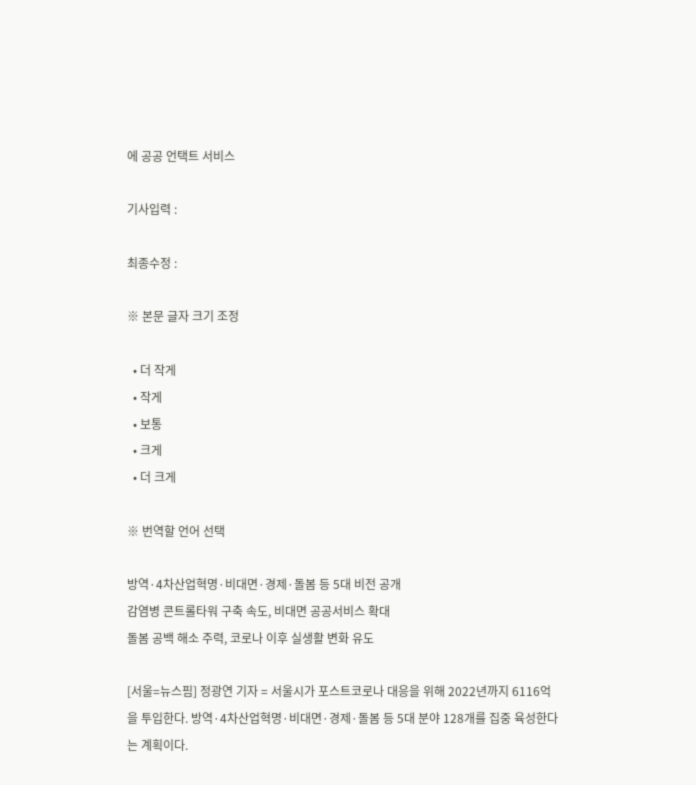에 공공 언택트 서비스

기사입력 :

최종수정 :

※ 본문 글자 크기 조정

  • 더 작게
  • 작게
  • 보통
  • 크게
  • 더 크게

※ 번역할 언어 선택

방역·4차산업혁명·비대면·경제·돌봄 등 5대 비전 공개
감염병 콘트롤타워 구축 속도, 비대면 공공서비스 확대
돌봄 공백 해소 주력, 코로나 이후 실생활 변화 유도

[서울=뉴스핌] 정광연 기자 = 서울시가 포스트코로나 대응을 위해 2022년까지 6116억을 투입한다. 방역·4차산업혁명·비대면·경제·돌봄 등 5대 분야 128개를 집중 육성한다는 계획이다.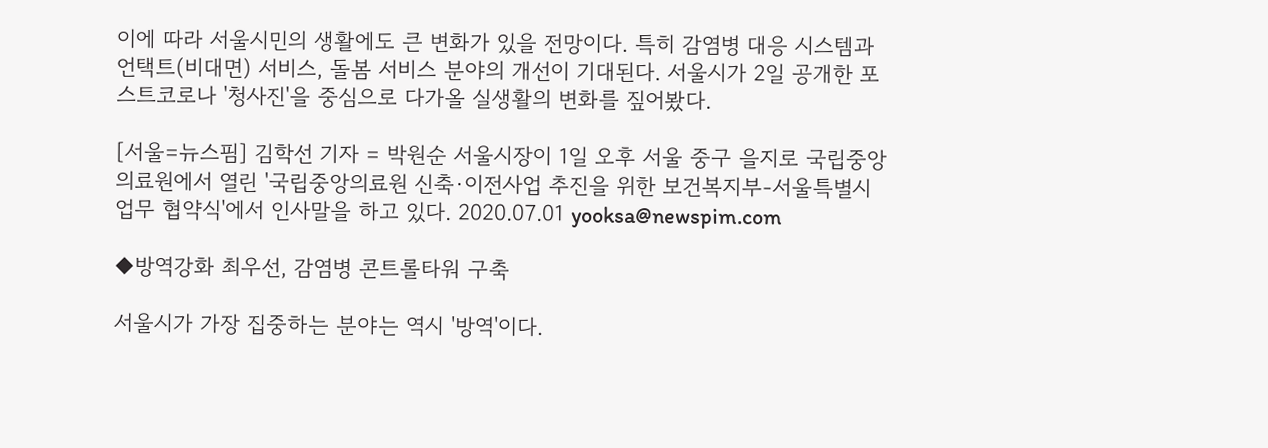이에 따라 서울시민의 생활에도 큰 변화가 있을 전망이다. 특히 감염병 대응 시스템과 언택트(비대면) 서비스, 돌봄 서비스 분야의 개선이 기대된다. 서울시가 2일 공개한 포스트코로나 '청사진'을 중심으로 다가올 실생활의 변화를 짚어봤다.

[서울=뉴스핌] 김학선 기자 = 박원순 서울시장이 1일 오후 서울 중구 을지로 국립중앙의료원에서 열린 '국립중앙의료원 신축·이전사업 추진을 위한 보건복지부-서울특별시 업무 협약식'에서 인사말을 하고 있다. 2020.07.01 yooksa@newspim.com

◆방역강화 최우선, 감염병 콘트롤타워 구축

서울시가 가장 집중하는 분야는 역시 '방역'이다.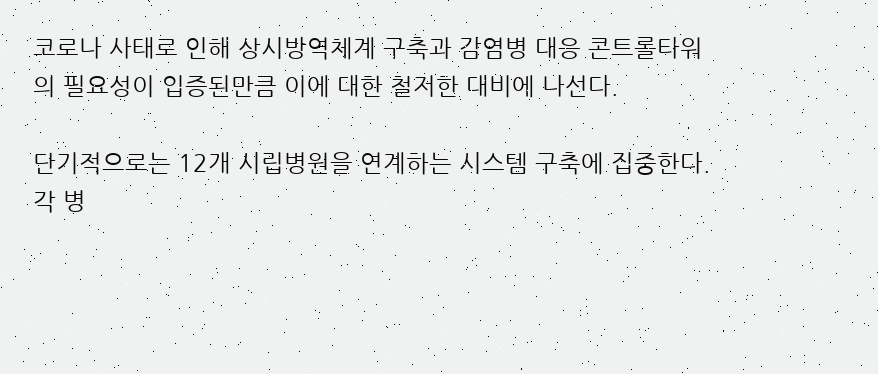코로나 사태로 인해 상시방역체계 구축과 감염병 대응 콘트롤타워의 필요성이 입증된만큼 이에 대한 철저한 대비에 나선다.

단기적으로는 12개 시립병원을 연계하는 시스템 구축에 집중한다. 각 병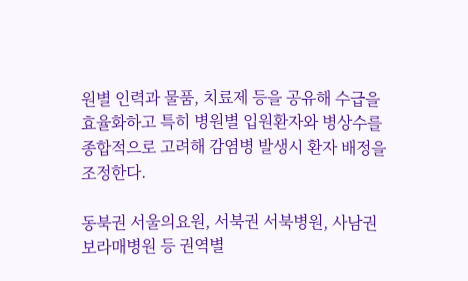원별 인력과 물품, 치료제 등을 공유해 수급을 효율화하고 특히 병원별 입원환자와 병상수를 종합적으로 고려해 감염병 발생시 환자 배정을 조정한다.

동북권 서울의요원, 서북권 서북병원, 사남권 보라매병원 등 권역별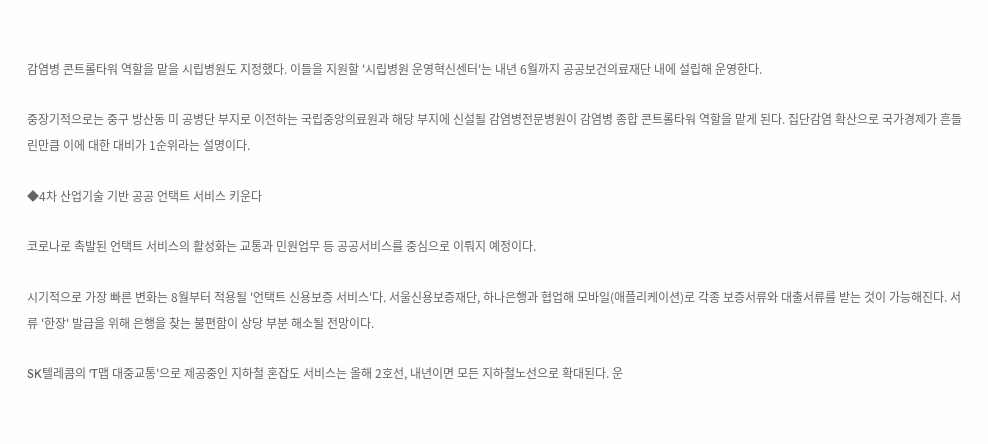감염병 콘트롤타워 역할을 맡을 시립병원도 지정했다. 이들을 지원할 '시립병원 운영혁신센터'는 내년 6월까지 공공보건의료재단 내에 설립해 운영한다.

중장기적으로는 중구 방산동 미 공병단 부지로 이전하는 국립중앙의료원과 해당 부지에 신설될 감염병전문병원이 감염병 종합 콘트롤타워 역할을 맡게 된다. 집단감염 확산으로 국가경제가 흔들린만큼 이에 대한 대비가 1순위라는 설명이다.

◆4차 산업기술 기반 공공 언택트 서비스 키운다

코로나로 촉발된 언택트 서비스의 활성화는 교통과 민원업무 등 공공서비스를 중심으로 이뤄지 예정이다.

시기적으로 가장 빠른 변화는 8월부터 적용될 '언택트 신용보증 서비스'다. 서울신용보증재단, 하나은행과 협업해 모바일(애플리케이션)로 각종 보증서류와 대출서류를 받는 것이 가능해진다. 서류 '한장' 발급을 위해 은행을 찾는 불편함이 상당 부분 해소될 전망이다.

SK텔레콤의 'T맵 대중교통'으로 제공중인 지하철 혼잡도 서비스는 올해 2호선, 내년이면 모든 지하철노선으로 확대된다. 운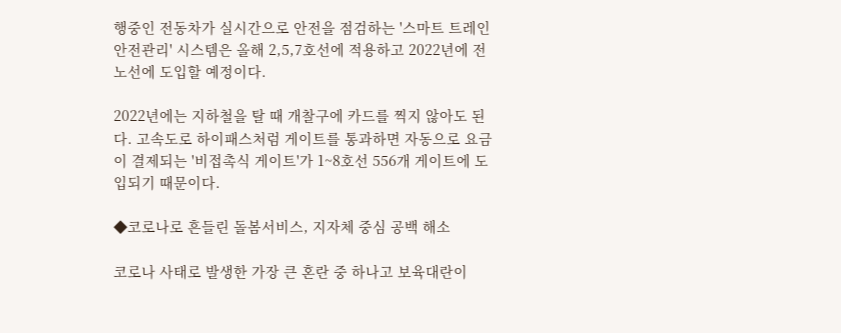행중인 전동차가 실시간으로 안전을 점검하는 '스마트 트레인 안전관리' 시스템은 올해 2,5,7호선에 적용하고 2022년에 전 노선에 도입할 예정이다.

2022년에는 지하철을 탈 때 개찰구에 카드를 찍지 않아도 된다. 고속도로 하이패스처럼 게이트를 통과하면 자동으로 요금이 결제되는 '비접촉식 게이트'가 1~8호선 556개 게이트에 도입되기 때문이다.

◆코로나로 흔들린 돌봄서비스, 지자체 중심 공백 해소

코로나 사태로 발생한 가장 큰 혼란 중 하나고 보육대란이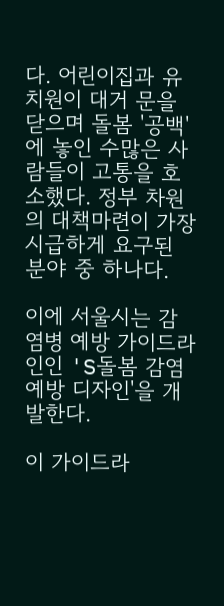다. 어린이집과 유치원이 대거 문을 닫으며 돌봄 '공백'에 놓인 수많은 사람들이 고통을 호소했다. 정부 차원의 대책마련이 가장 시급하게 요구된 분야 중 하나다.

이에 서울시는 감염병 예방 가이드라인인 'S돌봄 감염예방 디자인'을 개발한다.

이 가이드라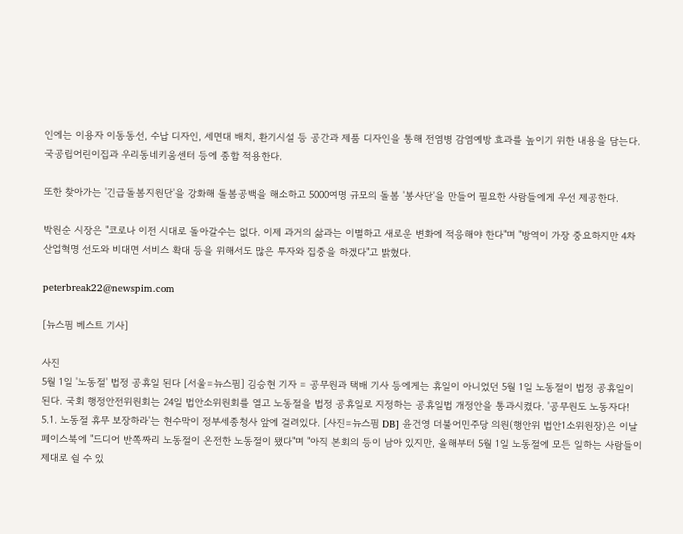인에는 이용자 이동동선, 수납 디자인, 세면대 배치, 환기시설 등 공간과 제품 디자인을 통해 전염병 감염예방 효과를 높이기 위한 내용을 담는다. 국공립어린이집과 우리동네키움센터 등에 종합 적용한다.

또한 찾아가는 '긴급돌봄지원단'을 강화해 돌봄공백을 해소하고 5000여명 규모의 돌봄 '봉사단'을 만들어 필요한 사람들에게 우선 제공한다.

박원순 시장은 "코로나 이전 시대로 돌아갈수는 없다. 이제 과거의 삶과는 이별하고 새로운 변화에 적응해야 한다"며 "방역이 가장 중요하지만 4차 산업혁명 선도와 비대면 서비스 확대 등을 위해서도 많은 투자와 집중을 하겠다"고 밝혔다.

peterbreak22@newspim.com

[뉴스핌 베스트 기사]

사진
5월 1일 '노동절' 법정 공휴일 된다 [서울=뉴스핌] 김승현 기자 = 공무원과 택배 기사 등에게는 휴일이 아니었던 5월 1일 노동절이 법정 공휴일이 된다. 국회 행정안전위원회는 24일 법안소위원회를 열고 노동절을 법정 공휴일로 지정하는 공휴일법 개정안을 통과시켰다. '공무원도 노동자다! 5.1. 노동절 휴무 보장하라'는 현수막이 정부세종청사 앞에 걸려있다. [사진=뉴스핌 DB] 윤건영 더불어민주당 의원(행안위 법안1소위원장)은 이날 페이스북에 "드디어 반쪽짜리 노동절이 온전한 노동절이 됐다"며 "아직 본회의 등이 남아 있지만, 올해부터 5월 1일 노동절에 모든 일하는 사람들이 제대로 쉴 수 있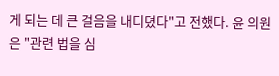게 되는 데 큰 걸음을 내디뎠다"고 전했다. 윤 의원은 "관련 법을 심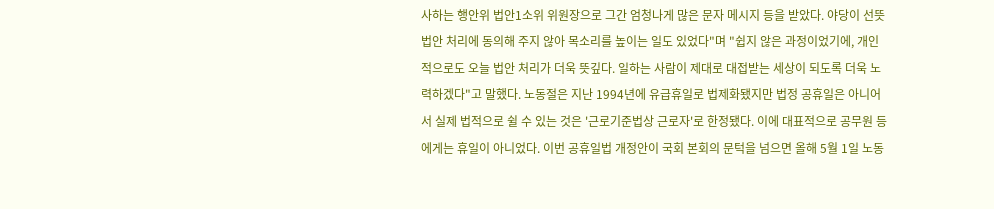사하는 행안위 법안1소위 위원장으로 그간 엄청나게 많은 문자 메시지 등을 받았다. 야당이 선뜻 법안 처리에 동의해 주지 않아 목소리를 높이는 일도 있었다"며 "쉽지 않은 과정이었기에, 개인적으로도 오늘 법안 처리가 더욱 뜻깊다. 일하는 사람이 제대로 대접받는 세상이 되도록 더욱 노력하겠다"고 말했다. 노동절은 지난 1994년에 유급휴일로 법제화됐지만 법정 공휴일은 아니어서 실제 법적으로 쉴 수 있는 것은 '근로기준법상 근로자'로 한정됐다. 이에 대표적으로 공무원 등에게는 휴일이 아니었다. 이번 공휴일법 개정안이 국회 본회의 문턱을 넘으면 올해 5월 1일 노동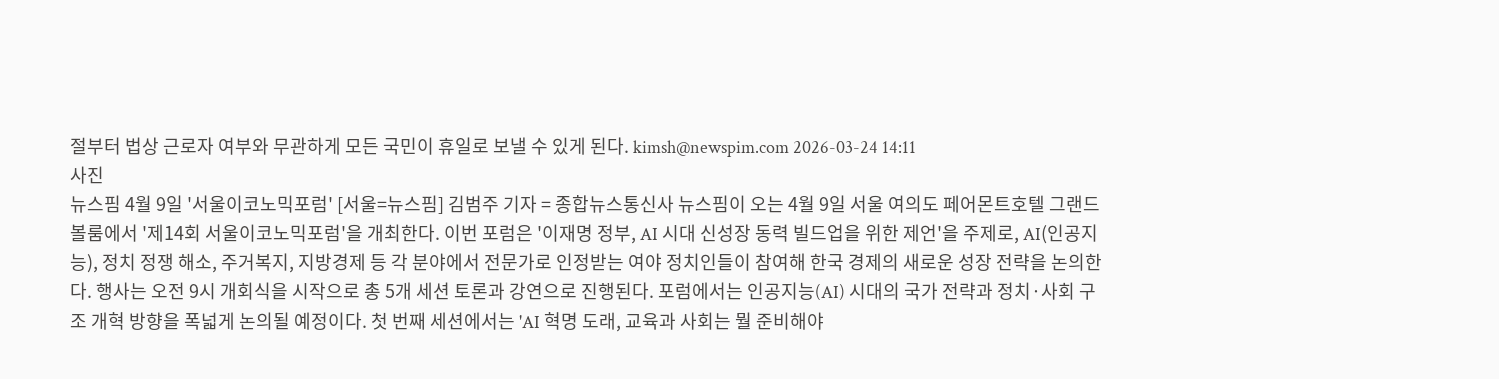절부터 법상 근로자 여부와 무관하게 모든 국민이 휴일로 보낼 수 있게 된다. kimsh@newspim.com 2026-03-24 14:11
사진
뉴스핌 4월 9일 '서울이코노믹포럼' [서울=뉴스핌] 김범주 기자 = 종합뉴스통신사 뉴스핌이 오는 4월 9일 서울 여의도 페어몬트호텔 그랜드볼룸에서 '제14회 서울이코노믹포럼'을 개최한다. 이번 포럼은 '이재명 정부, AI 시대 신성장 동력 빌드업을 위한 제언'을 주제로, AI(인공지능), 정치 정쟁 해소, 주거복지, 지방경제 등 각 분야에서 전문가로 인정받는 여야 정치인들이 참여해 한국 경제의 새로운 성장 전략을 논의한다. 행사는 오전 9시 개회식을 시작으로 총 5개 세션 토론과 강연으로 진행된다. 포럼에서는 인공지능(AI) 시대의 국가 전략과 정치·사회 구조 개혁 방향을 폭넓게 논의될 예정이다. 첫 번째 세션에서는 'AI 혁명 도래, 교육과 사회는 뭘 준비해야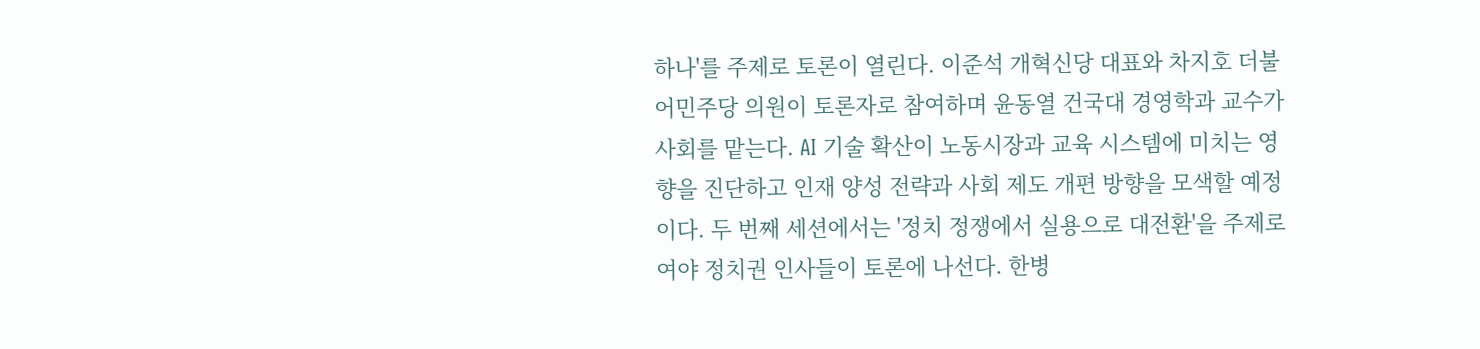하나'를 주제로 토론이 열린다. 이준석 개혁신당 대표와 차지호 더불어민주당 의원이 토론자로 참여하며 윤동열 건국대 경영학과 교수가 사회를 맡는다. AI 기술 확산이 노동시장과 교육 시스템에 미치는 영향을 진단하고 인재 양성 전략과 사회 제도 개편 방향을 모색할 예정이다. 두 번째 세션에서는 '정치 정쟁에서 실용으로 대전환'을 주제로 여야 정치권 인사들이 토론에 나선다. 한병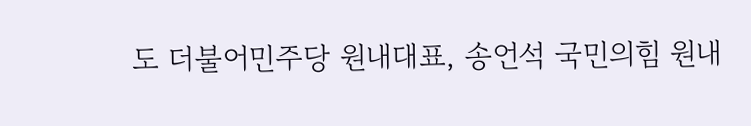도 더불어민주당 원내대표, 송언석 국민의힘 원내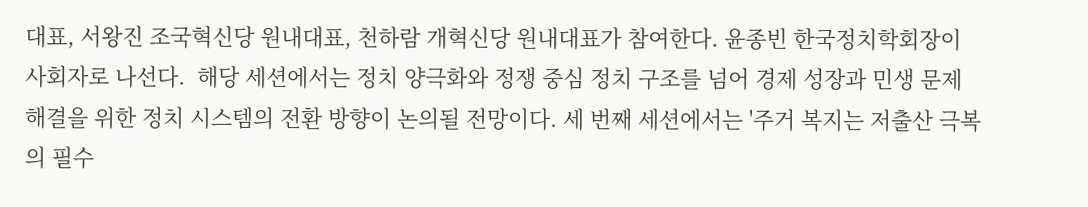대표, 서왕진 조국혁신당 원내대표, 천하람 개혁신당 원내대표가 참여한다. 윤종빈 한국정치학회장이 사회자로 나선다.  해당 세션에서는 정치 양극화와 정쟁 중심 정치 구조를 넘어 경제 성장과 민생 문제 해결을 위한 정치 시스템의 전환 방향이 논의될 전망이다. 세 번째 세션에서는 '주거 복지는 저출산 극복의 필수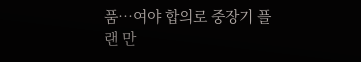품…여야 합의로 중장기 플랜 만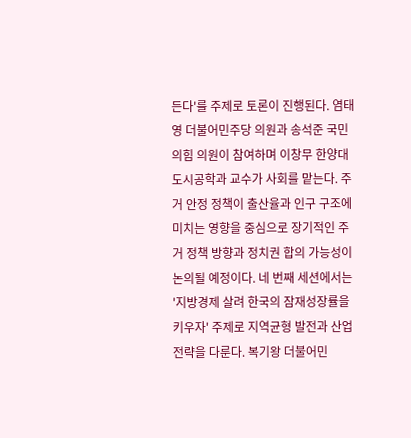든다'를 주제로 토론이 진행된다. 염태영 더불어민주당 의원과 송석준 국민의힘 의원이 참여하며 이창무 한양대 도시공학과 교수가 사회를 맡는다. 주거 안정 정책이 출산율과 인구 구조에 미치는 영향을 중심으로 장기적인 주거 정책 방향과 정치권 합의 가능성이 논의될 예정이다. 네 번째 세션에서는 '지방경제 살려 한국의 잠재성장률을 키우자' 주제로 지역균형 발전과 산업 전략을 다룬다. 복기왕 더불어민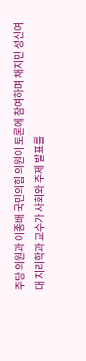주당 의원과 이종배 국민의힘 의원이 토론에 참여하며 채지민 성신여대 지리학과 교수가 사회와 주제 발표를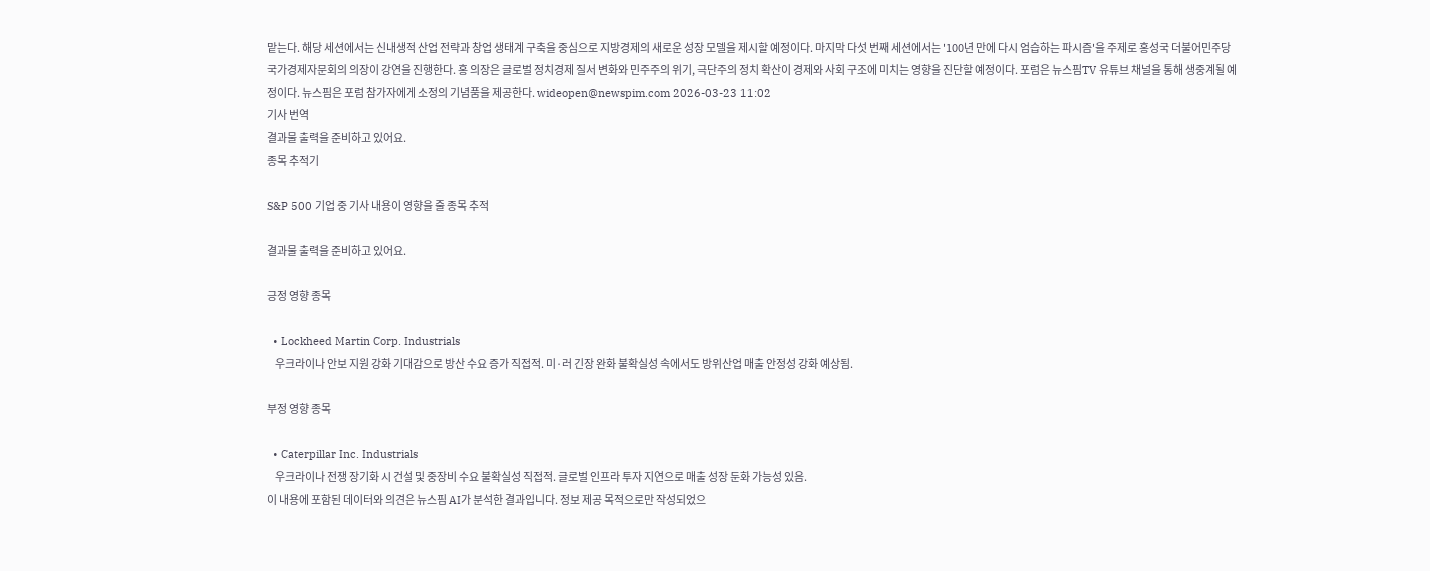맡는다. 해당 세션에서는 신내생적 산업 전략과 창업 생태계 구축을 중심으로 지방경제의 새로운 성장 모델을 제시할 예정이다. 마지막 다섯 번째 세션에서는 '100년 만에 다시 엄습하는 파시즘'을 주제로 홍성국 더불어민주당 국가경제자문회의 의장이 강연을 진행한다. 홍 의장은 글로벌 정치경제 질서 변화와 민주주의 위기, 극단주의 정치 확산이 경제와 사회 구조에 미치는 영향을 진단할 예정이다. 포럼은 뉴스핌TV 유튜브 채널을 통해 생중계될 예정이다. 뉴스핌은 포럼 참가자에게 소정의 기념품을 제공한다. wideopen@newspim.com 2026-03-23 11:02
기사 번역
결과물 출력을 준비하고 있어요.
종목 추적기

S&P 500 기업 중 기사 내용이 영향을 줄 종목 추적

결과물 출력을 준비하고 있어요.

긍정 영향 종목

  • Lockheed Martin Corp. Industrials
    우크라이나 안보 지원 강화 기대감으로 방산 수요 증가 직접적. 미·러 긴장 완화 불확실성 속에서도 방위산업 매출 안정성 강화 예상됨.

부정 영향 종목

  • Caterpillar Inc. Industrials
    우크라이나 전쟁 장기화 시 건설 및 중장비 수요 불확실성 직접적. 글로벌 인프라 투자 지연으로 매출 성장 둔화 가능성 있음.
이 내용에 포함된 데이터와 의견은 뉴스핌 AI가 분석한 결과입니다. 정보 제공 목적으로만 작성되었으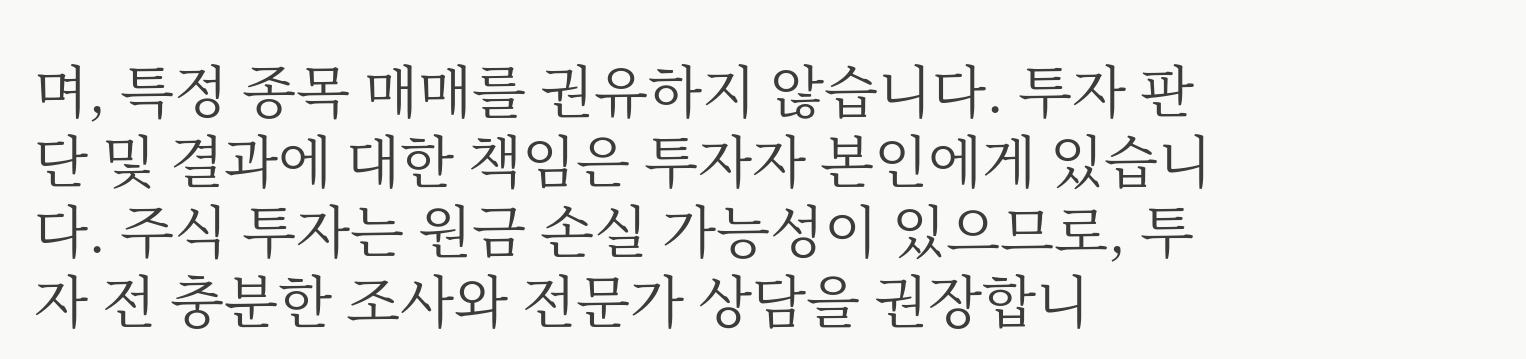며, 특정 종목 매매를 권유하지 않습니다. 투자 판단 및 결과에 대한 책임은 투자자 본인에게 있습니다. 주식 투자는 원금 손실 가능성이 있으므로, 투자 전 충분한 조사와 전문가 상담을 권장합니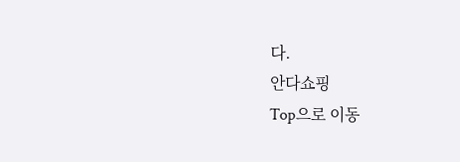다.
안다쇼핑
Top으로 이동